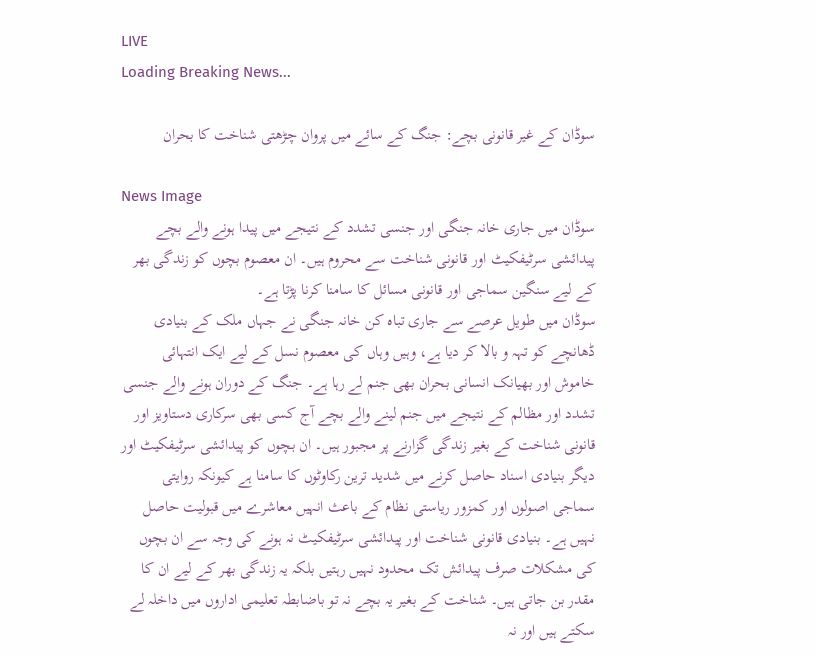LIVE
Loading Breaking News...

سوڈان کے غیر قانونی بچے: جنگ کے سائے میں پروان چڑھتی شناخت کا بحران

News Image
سوڈان میں جاری خانہ جنگی اور جنسی تشدد کے نتیجے میں پیدا ہونے والے بچے پیدائشی سرٹیفکیٹ اور قانونی شناخت سے محروم ہیں۔ ان معصوم بچوں کو زندگی بھر کے لیے سنگین سماجی اور قانونی مسائل کا سامنا کرنا پڑتا ہے۔
سوڈان میں طویل عرصے سے جاری تباہ کن خانہ جنگی نے جہاں ملک کے بنیادی ڈھانچے کو تہہ و بالا کر دیا ہے، وہیں وہاں کی معصوم نسل کے لیے ایک انتہائی خاموش اور بھیانک انسانی بحران بھی جنم لے رہا ہے۔ جنگ کے دوران ہونے والے جنسی تشدد اور مظالم کے نتیجے میں جنم لینے والے بچے آج کسی بھی سرکاری دستاویز اور قانونی شناخت کے بغیر زندگی گزارنے پر مجبور ہیں۔ ان بچوں کو پیدائشی سرٹیفکیٹ اور دیگر بنیادی اسناد حاصل کرنے میں شدید ترین رکاوٹوں کا سامنا ہے کیونکہ روایتی سماجی اصولوں اور کمزور ریاستی نظام کے باعث انہیں معاشرے میں قبولیت حاصل نہیں ہے۔ بنیادی قانونی شناخت اور پیدائشی سرٹیفکیٹ نہ ہونے کی وجہ سے ان بچوں کی مشکلات صرف پیدائش تک محدود نہیں رہتیں بلکہ یہ زندگی بھر کے لیے ان کا مقدر بن جاتی ہیں۔ شناخت کے بغیر یہ بچے نہ تو باضابطہ تعلیمی اداروں میں داخلہ لے سکتے ہیں اور نہ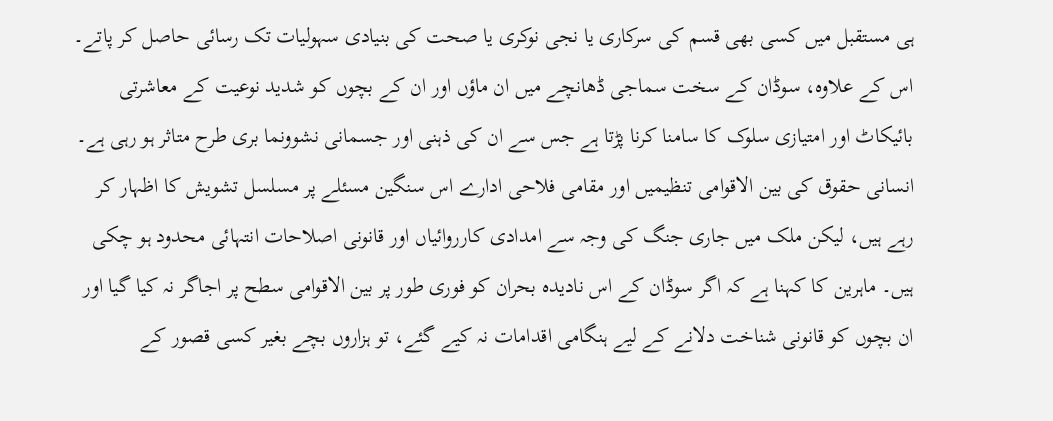ہی مستقبل میں کسی بھی قسم کی سرکاری یا نجی نوکری یا صحت کی بنیادی سہولیات تک رسائی حاصل کر پاتے۔ اس کے علاوہ، سوڈان کے سخت سماجی ڈھانچے میں ان ماؤں اور ان کے بچوں کو شدید نوعیت کے معاشرتی بائیکاٹ اور امتیازی سلوک کا سامنا کرنا پڑتا ہے جس سے ان کی ذہنی اور جسمانی نشوونما بری طرح متاثر ہو رہی ہے۔ انسانی حقوق کی بین الاقوامی تنظیمیں اور مقامی فلاحی ادارے اس سنگین مسئلے پر مسلسل تشویش کا اظہار کر رہے ہیں، لیکن ملک میں جاری جنگ کی وجہ سے امدادی کارروائیاں اور قانونی اصلاحات انتہائی محدود ہو چکی ہیں۔ ماہرین کا کہنا ہے کہ اگر سوڈان کے اس نادیدہ بحران کو فوری طور پر بین الاقوامی سطح پر اجاگر نہ کیا گیا اور ان بچوں کو قانونی شناخت دلانے کے لیے ہنگامی اقدامات نہ کیے گئے، تو ہزاروں بچے بغیر کسی قصور کے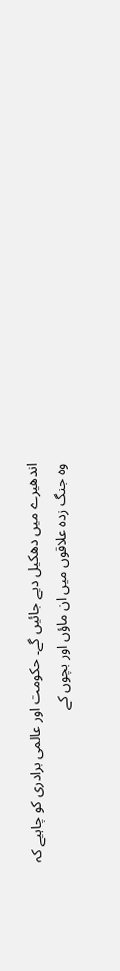اندھیرے میں دھکیل دیے جائیں گے۔ حکومت اور عالمی برادری کو چاہیے کہ وہ جنگ زدہ علاقوں میں ان ماؤں اور بچوں کے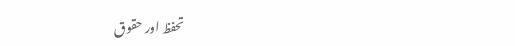تحفظ اور حقوق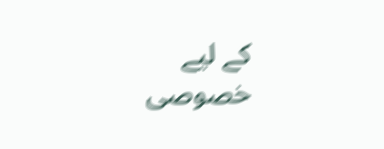کے لیے خصوصی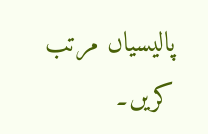پالیسیاں مرتب کریں۔